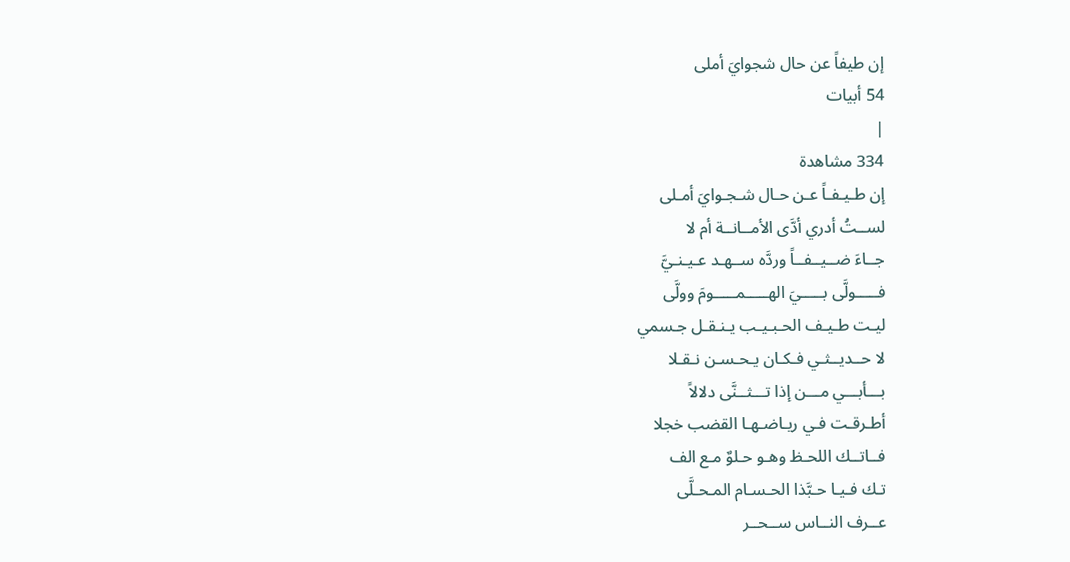إن طيفاً عن حال شجوايَ أملى
54 أبيات
|
334 مشاهدة
إن طـيـفـاً عـن حـال شـجـوايَ أمـلى
لســتُ أدري أدَّى الأمــانــة أم لا
جــاءَ ضــيــفــاً وردَّه ســهـد عـيـنـيَّ
فـــــولَّى بـــــيَ الهـــــمـــــومَ وولَّى
ليـت طـيـف الحـبـيـب يـنـقـل جـسمي
لا حــديــثـي فـكـان يـحـسـن نـقـلا
بـــأبـــي مـــن إذا تـــثــنَّى دلالاً
أطـرقـت فـي ريـاضـهـا القضب خجلا
فــاتــك اللحـظ وهـو حـلوٌ مـع الف
تـك فـيـا حـبَّذا الحـسـام المـحـلَّى
عــرف النــاس ســحــر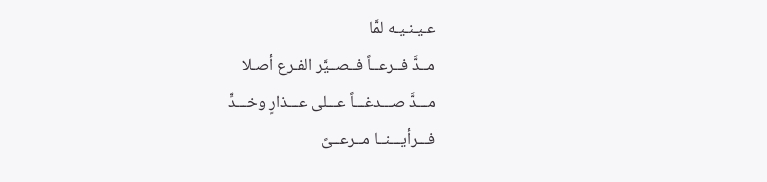عـيـنـيـه لمَّا
مــدَّ فــرعــاً فــصــيَّر الفـرع أصـلا
مـــدَّ صـــدغـــاً عـــلى عـــذارٍ وخـــدٍّ
فـــرأيـــنــا مــرعــىً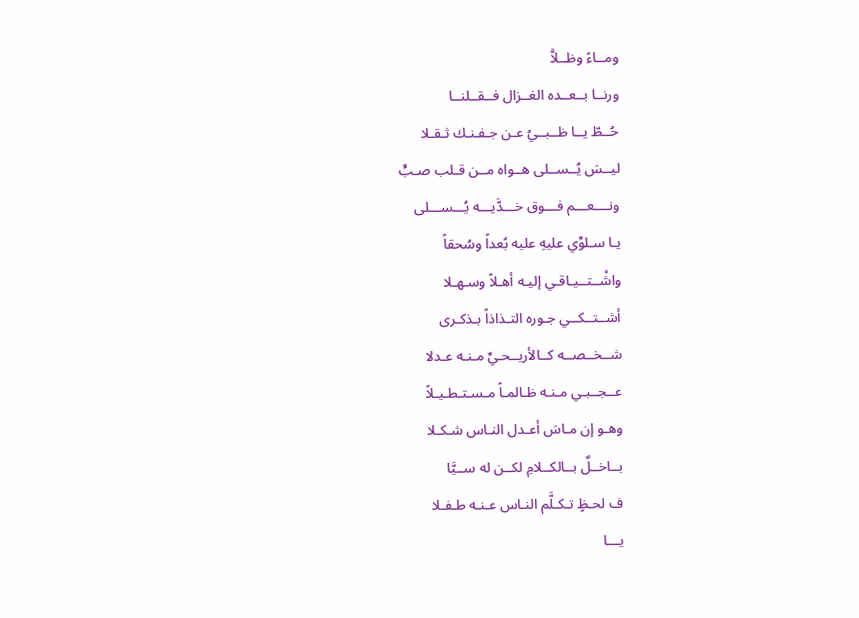ومــاءً وظــلاَّ
ورنــا بــعــده الغــزال فــقــلنــا
حُــطّ يــا ظــبــيُ عـن جـفـنـك ثـقـلا
ليــسَ يُــســلى هــواه مــن قـلب صـبٍّ
ونــــعـــم فـــوق خـــدَّيـــه يُـــســـلى
يـا سـلوِّي عليهِ عليه بُعداً وسُحقاً
واشْــتــيـاقـي إليـه أهـلاً وسـهـلا
أشــتــكــي جـوره التـذاذاً بـذكـرى
شــخــصــه كــالأريــحـيِّ مـنـه عـدلا
عــجــبـي مـنـه ظـالمـاً مـسـتـطـيـلاً
وهـو إن مـاسَ أعـدل النـاس شـكـلا
بــاخــلٌ بــالكــلامِ لكــن له ســيَّا
ف لحـظٍ تـكـلَّم النـاس عـنـه طـفـلا
يـــا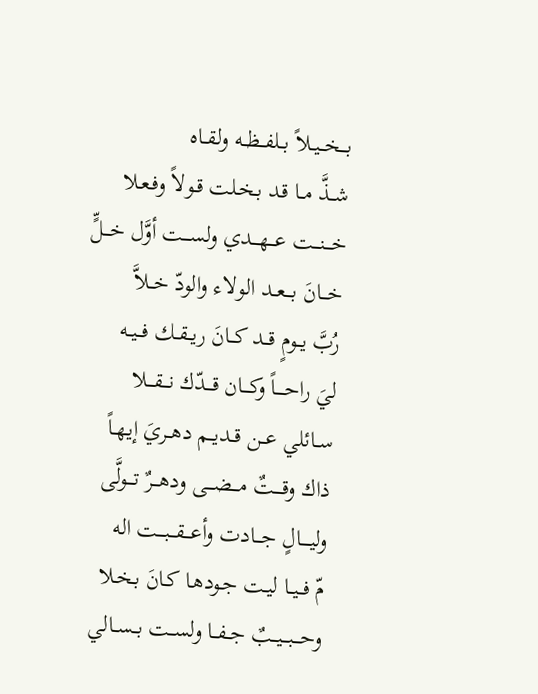بـــخــيــلاً بــلفــظــه ولقــاه
شــذَّ مــا قـد بـخـلت قـولاً وفـعـلا
خـــنـــت عـــهـــدي ولســـت أوَّل خـــلٍّ
خـــانَ بـــعــد الولاء والودّ خــلاَّ
رُبَّ يــومٍ قــد كــانَ ريــقــك فــيــه
ليَ راحــــاً وكـــان قـــدّك نـــقـــلا
ســائلي عــن قــديــم دهــريَ إيـهـاً
ذاك وقــــتٌ مـــضـــى ودهـــرٌ تـــولَّى
وليــــالٍ جـــادت وأعـــقـــبـــت اله
مّ فــيــا ليـت جـودهـا كـانَ بـخـلا
وحـــبـــيــبٌ جــفــا ولســت بــســالي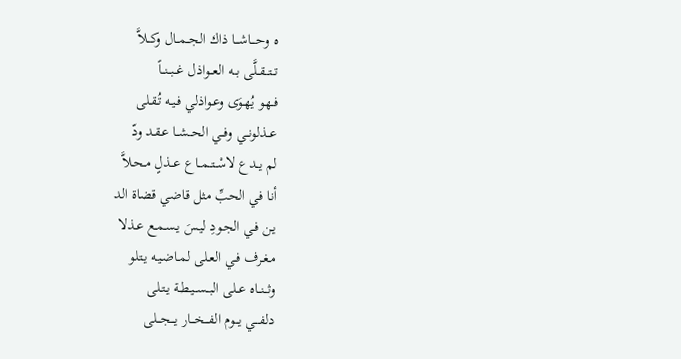ه وحـــاشـــا ذاك الجــمــال وكــلاَّ
تــتــقــلَّى بــه العــواذل غــبــنــاً
فـهـو يُهـوَى وعـواذلي فـيـه تُـقـلى
عــذلونــي وفــي الحــشــا عـقـد ودّ
لم يــدع لاسْــتــمــاع عــذلٍ مـحـلاَّ
أنا في الحبِّ مثل قاضي قضاة الد
يـن فـي الجـودِ ليـسَ يـسـمـع عـذلا
مـغـرف فـي العـلى لمـاضـيـه يـتلو
وثــنــاه عــلى البــســيـطـة يـتـلى
دلفـــي يـــوم الفـــخـــار يـــجـــلى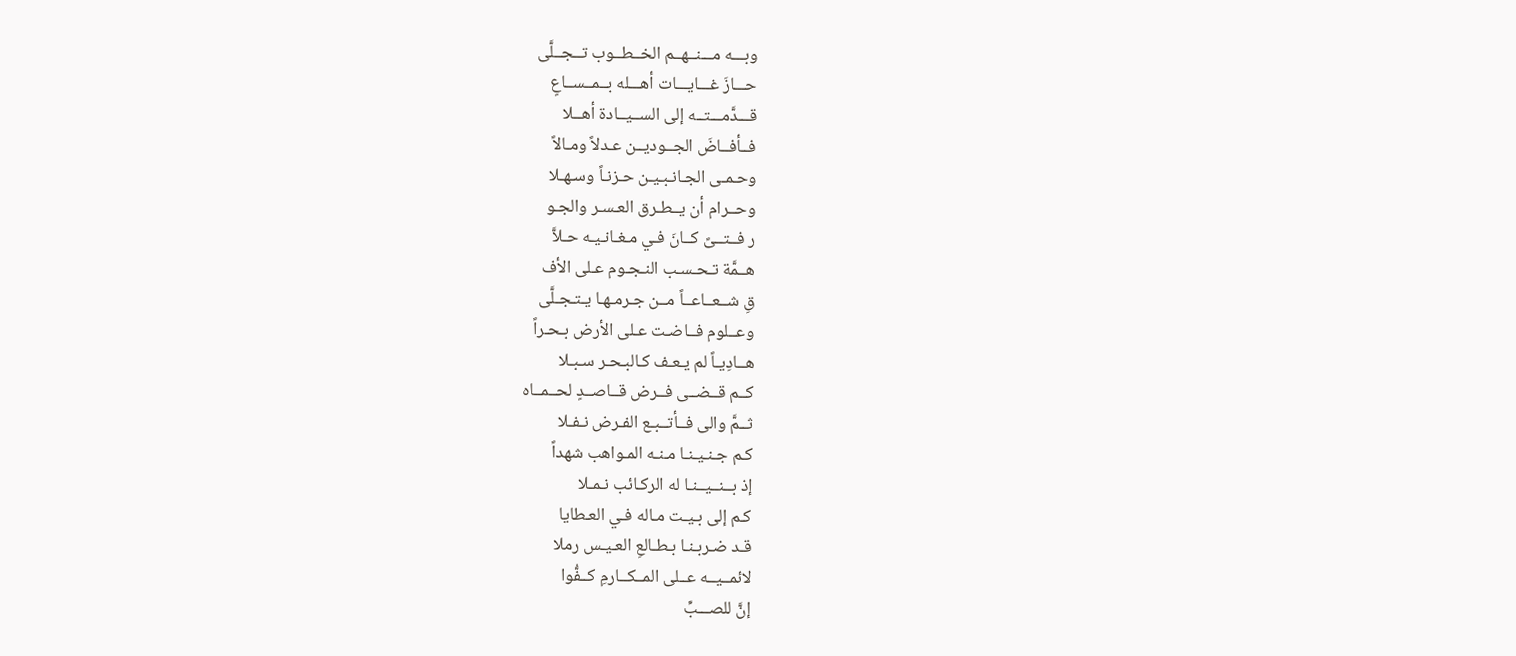وبـــه مـــنــهــم الخــطــوب تــجــلَّى
حـــازَ غـــايـــات أهـــله بــمــســاعٍ
قـــدَّمـــتــه إلى الســيــادة أهــلا
فــأفــاضَ الجــوديــن عـدلاً ومـالاً
وحـمـى الجـانـبـيـن حـزنـاً وسـهـلا
وحــرام أن يــطـرق العـسـر والجـو
ر فــتــىً كــانَ فـي مـغـانـيـه حـلاَّ
هــمَّة تـحـسـب النـجـوم عـلى الأف
قِ شــعــاعــاً مــن جـرمـهـا يـتـجـلَّى
وعــلوم فــاضـت عـلى الأرض بـحـراً
هــادِيـاً لم يـعـف كـالبـحـر سـبـلا
كــم قــضــى فــرض قــاصــدٍ لحــمــاه
ثــمَّ والى فــأتــبـع الفـرض نـفـلا
كـم جـنـيـنـا مـنـه المـواهب شهداً
إذ بــنــيــنـا له الركـائب نـمـلا
كـم إلى بـيـت مـاله فـي العـطايا
قـد ضـربـنـا بـطـالعِ العـيـس رملا
لائمــيــه عــلى المــكــارمِ كــفُّوا
إنَّ للصـــبِّ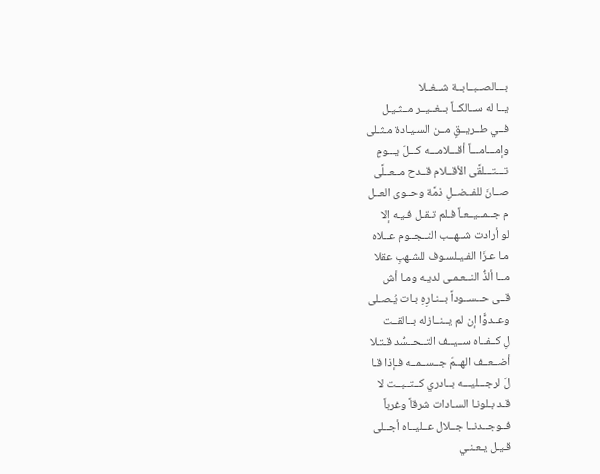بـــالصــبــابــة شــغــلا
يــا له ســالكــاً بــغــيــر مــثـيـل
فــي طــريــقٍ مــن السـيـادة مـثـلى
وإمـــامـــاً أقـــلامـــه كـــلّ يـــومٍ
تـــتـــلقَّى الأقــلام قــدح مــعــلَّى
صــانَ للفــضــلِ ذمَّة وحــوى العــل
م جــمــيــعـاً فـلم تـقـل فـيـه إلا
لو أرادت شــهــب النــجــوم عــلاه
مـا عـزَا الفـيـلسـوف للشـهبِ عقلا
مــا ألذُّ النــعـمـى لديـه ومـا أش
قــى حــســوداً بــنـارِهِ بـات يُـصـلى
وعــدوًّا إن لم يــنــازله بــالقــت
لِ كــفــاه ســيــف التــحــسُّد قـتـلا
أضــعــف الهــمّ جــســمــه فـإذا قـا
لَ لرجـــليـــه بــادري كــتــبــت لا
قـد بـلونـا السـادات شرقاً وغرباً
فــوجــدنــا جــلال عــليــاه أجــلى
قـيـل يـعـنـي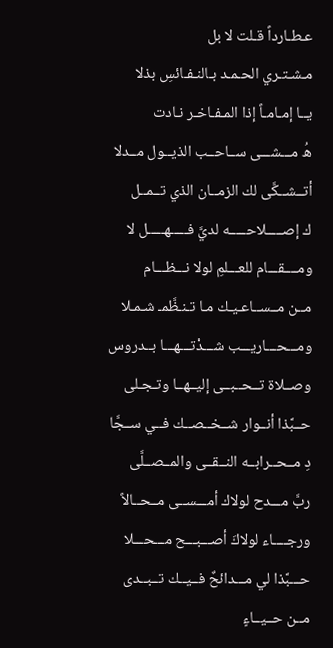عـطـارداً قـلت لا بل
مـشـتـري الحـمـد بـالنـفـائسِ بذلا
يــا إمـامـاً إذا المـفـاخـر نـادت
هُ مـــشـــى ســاحــب الذيــول مــدلا
أتــشــكَّى لك الزمــان الذي تــمــل
ك إصـــــلاحـــــه لديَّ فـــــهـــــل لا
ومــــقـــام للعـــلمِ لولا نـــظـــام
مــن مــســاعـيـك مـا تـنـظَّمـ شـمـلا
ومـــحـــاريـــب شـــدْتـــهـــا بــدروس
وصــلاة تــحــبــى إليــهــا وتـجـلى
حــبَّذا أنــوار شــخــصــك فــي ســجَّا
دِ مــحــرابــه النــقــى والمــصــلَّى
ربَّ مـــدح لولاك أمـــســى مــحــالاً
ورجــــاء لولاكَ أصـــبـــح مـــحـــلا
حـــبَّذا لي مـــدائحٌ فــيــك تــبــدى
مــن حــيــاءٍ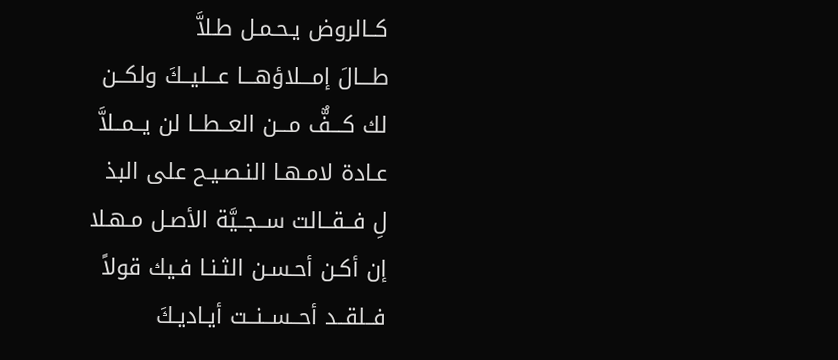كــالروض يـحـمـل طـلاَّ
طـــالَ إمـــلاؤهـــا عـــليــكَ ولكــن
لك كـــفٌّ مـــن العــطــا لن يــمــلاَّ
عـادة لامـهـا النـصـيـح على البذ
لِ فــقــالت ســجــيَّة الأصـل مـهـلا
إن أكـن أحـسـن الثـنـا فـيك قولاً
فــلقــد أحــســنــت أيـاديـكَ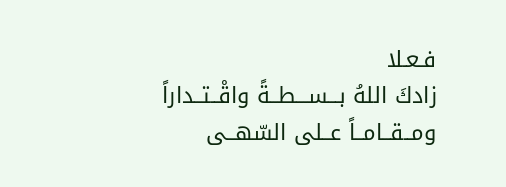فـعـلا
زادكَ اللهُ بـــســـطــةً واقْــتــداراً
ومــقــامــاً عــلى السّهــى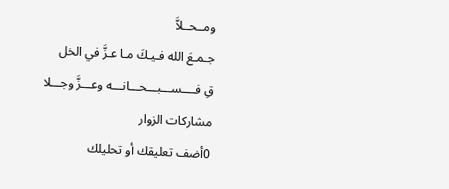ومــحــلاَّ
جـمـعَ الله فـيـكَ مـا عـزَّ في الخل
قِ فــــســـبـــحـــانـــه وعـــزَّ وجـــلا
مشاركات الزوار
0أضف تعليقك أو تحليلك